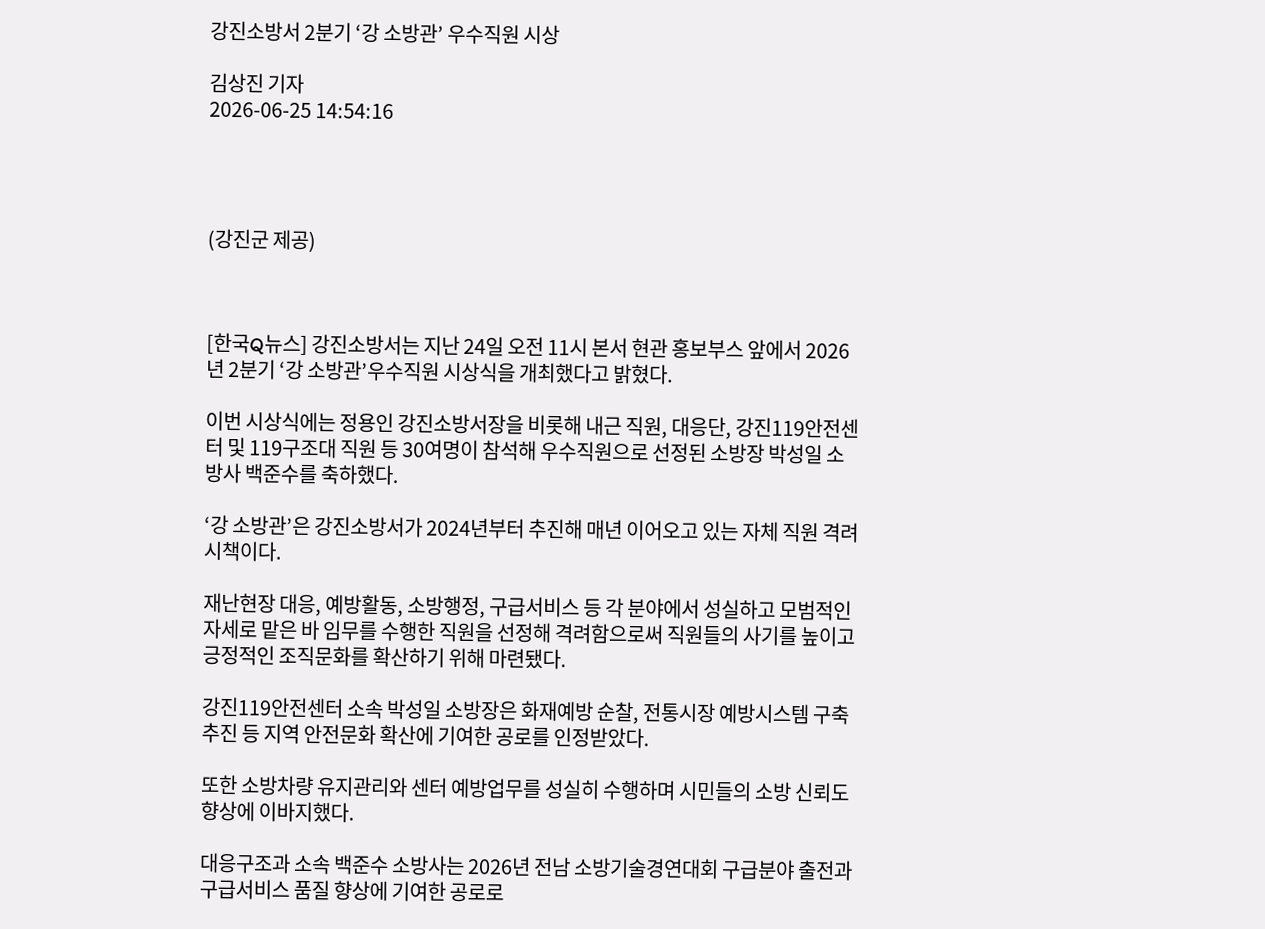강진소방서 2분기 ‘강 소방관’ 우수직원 시상

김상진 기자
2026-06-25 14:54:16




(강진군 제공)



[한국Q뉴스] 강진소방서는 지난 24일 오전 11시 본서 현관 홍보부스 앞에서 2026년 2분기 ‘강 소방관’우수직원 시상식을 개최했다고 밝혔다.

이번 시상식에는 정용인 강진소방서장을 비롯해 내근 직원, 대응단, 강진119안전센터 및 119구조대 직원 등 30여명이 참석해 우수직원으로 선정된 소방장 박성일 소방사 백준수를 축하했다.

‘강 소방관’은 강진소방서가 2024년부터 추진해 매년 이어오고 있는 자체 직원 격려 시책이다.

재난현장 대응, 예방활동, 소방행정, 구급서비스 등 각 분야에서 성실하고 모범적인 자세로 맡은 바 임무를 수행한 직원을 선정해 격려함으로써 직원들의 사기를 높이고 긍정적인 조직문화를 확산하기 위해 마련됐다.

강진119안전센터 소속 박성일 소방장은 화재예방 순찰, 전통시장 예방시스템 구축 추진 등 지역 안전문화 확산에 기여한 공로를 인정받았다.

또한 소방차량 유지관리와 센터 예방업무를 성실히 수행하며 시민들의 소방 신뢰도 향상에 이바지했다.

대응구조과 소속 백준수 소방사는 2026년 전남 소방기술경연대회 구급분야 출전과 구급서비스 품질 향상에 기여한 공로로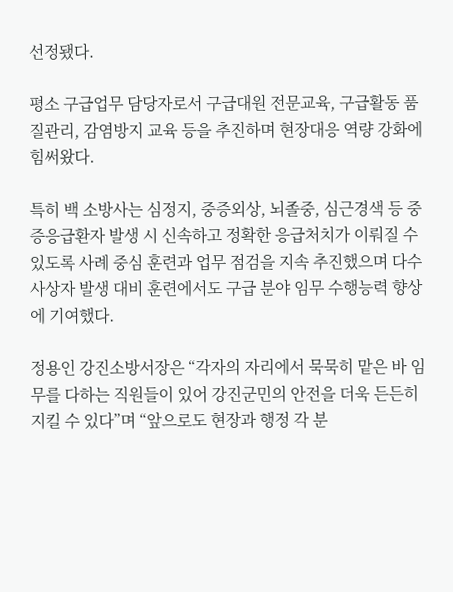선정됐다.

평소 구급업무 담당자로서 구급대원 전문교육, 구급활동 품질관리, 감염방지 교육 등을 추진하며 현장대응 역량 강화에 힘써왔다.

특히 백 소방사는 심정지, 중증외상, 뇌졸중, 심근경색 등 중증응급환자 발생 시 신속하고 정확한 응급처치가 이뤄질 수 있도록 사례 중심 훈련과 업무 점검을 지속 추진했으며 다수사상자 발생 대비 훈련에서도 구급 분야 임무 수행능력 향상에 기여했다.

정용인 강진소방서장은 “각자의 자리에서 묵묵히 맡은 바 임무를 다하는 직원들이 있어 강진군민의 안전을 더욱 든든히 지킬 수 있다”며 “앞으로도 현장과 행정 각 분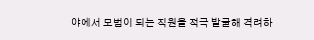야에서 모범이 되는 직원을 적극 발굴해 격려하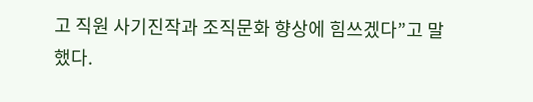고 직원 사기진작과 조직문화 향상에 힘쓰겠다”고 말했다.